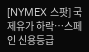[NYMEX 스팟] 국제유가 하락…스페인 신용등급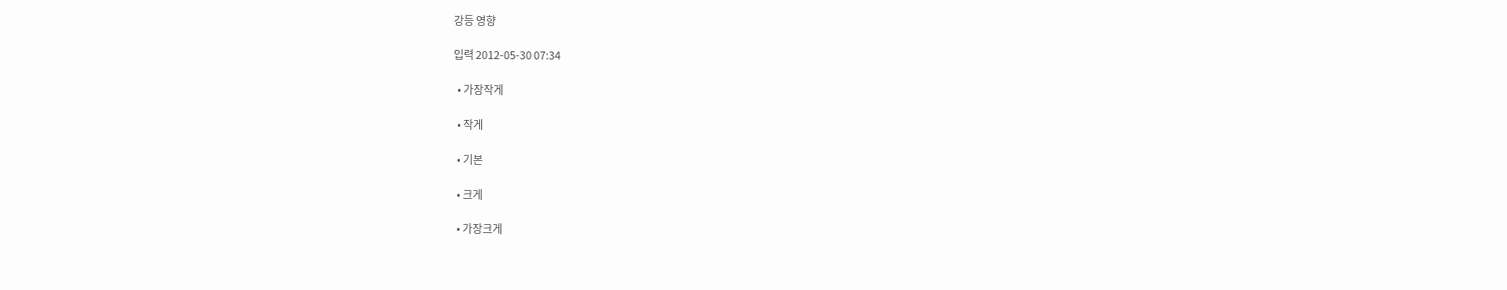강등 영향

입력 2012-05-30 07:34

  • 가장작게

  • 작게

  • 기본

  • 크게

  • 가장크게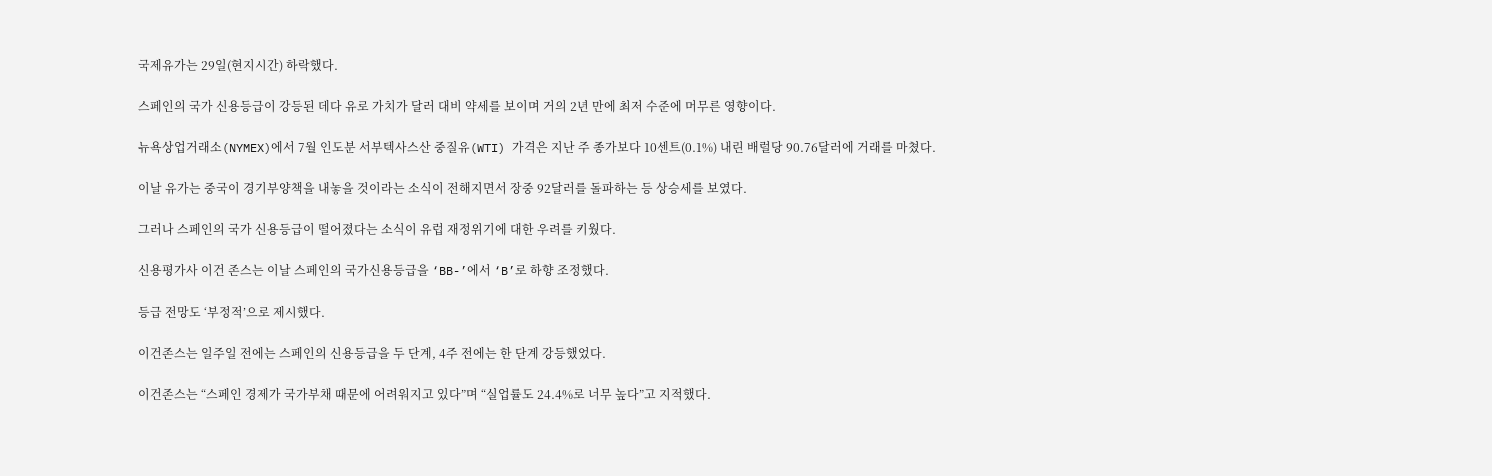국제유가는 29일(현지시간) 하락했다.

스페인의 국가 신용등급이 강등된 데다 유로 가치가 달러 대비 약세를 보이며 거의 2년 만에 최저 수준에 머무른 영향이다.

뉴욕상업거래소(NYMEX)에서 7월 인도분 서부텍사스산 중질유(WTI) 가격은 지난 주 종가보다 10센트(0.1%) 내린 배럴당 90.76달러에 거래를 마쳤다.

이날 유가는 중국이 경기부양책을 내놓을 것이라는 소식이 전해지면서 장중 92달러를 돌파하는 등 상승세를 보였다.

그러나 스페인의 국가 신용등급이 떨어졌다는 소식이 유럽 재정위기에 대한 우려를 키웠다.

신용평가사 이건 존스는 이날 스페인의 국가신용등급을 ‘BB-’에서 ‘B’로 하향 조정했다.

등급 전망도 ‘부정적’으로 제시했다.

이건존스는 일주일 전에는 스페인의 신용등급을 두 단계, 4주 전에는 한 단계 강등했었다.

이건존스는 “스페인 경제가 국가부채 때문에 어려워지고 있다”며 “실업률도 24.4%로 너무 높다”고 지적했다.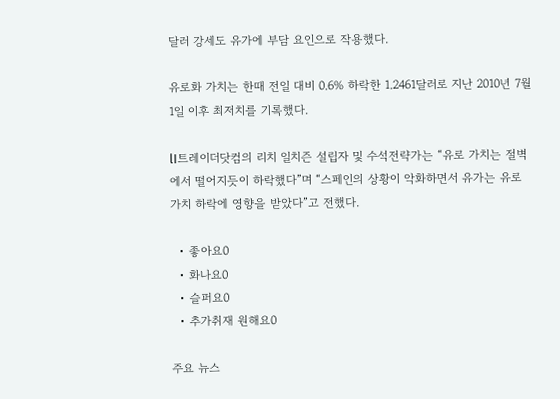달러 강세도 유가에 부담 요인으로 작용했다.

유로화 가치는 한때 전일 대비 0.6% 하락한 1.2461달러로 지난 2010년 7월 1일 이후 최저치를 기록했다.

lI트레이더닷컴의 리치 일치즌 설립자 및 수석전략가는 “유로 가치는 절벽에서 떨어지듯이 하락했다”며 “스페인의 상황이 악화하면서 유가는 유로 가치 하락에 영향을 받았다”고 전했다.

  • 좋아요0
  • 화나요0
  • 슬퍼요0
  • 추가취재 원해요0

주요 뉴스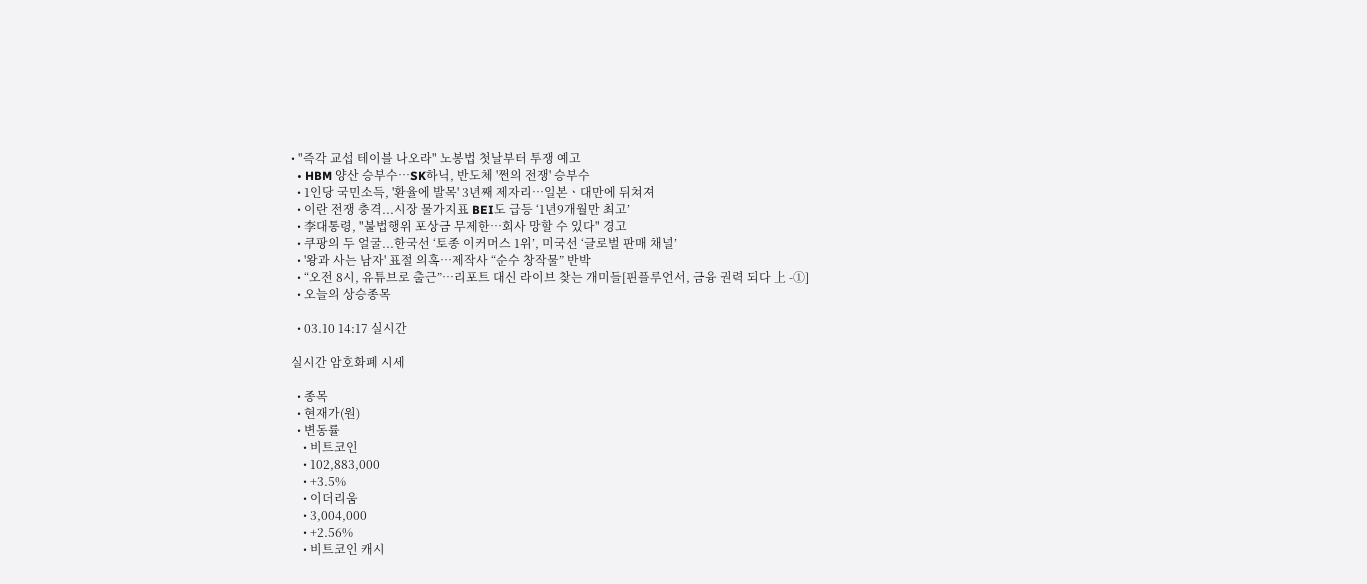• "즉각 교섭 테이블 나오라" 노봉법 첫날부터 투쟁 예고
  • HBM 양산 승부수…SK하닉, 반도체 '쩐의 전쟁' 승부수
  • 1인당 국민소득, '환율에 발목' 3년째 제자리⋯일본ㆍ대만에 뒤쳐져
  • 이란 전쟁 충격...시장 물가지표 BEI도 급등 ‘1년9개월만 최고’
  • 李대통령, "불법행위 포상금 무제한…회사 망할 수 있다" 경고
  • 쿠팡의 두 얼굴...한국선 ‘토종 이커머스 1위’, 미국선 ‘글로벌 판매 채널’
  • '왕과 사는 남자' 표절 의혹…제작사 “순수 창작물” 반박
  • “오전 8시, 유튜브로 출근”…리포트 대신 라이브 찾는 개미들[핀플루언서, 금융 권력 되다 上 -①]
  • 오늘의 상승종목

  • 03.10 14:17 실시간

실시간 암호화폐 시세

  • 종목
  • 현재가(원)
  • 변동률
    • 비트코인
    • 102,883,000
    • +3.5%
    • 이더리움
    • 3,004,000
    • +2.56%
    • 비트코인 캐시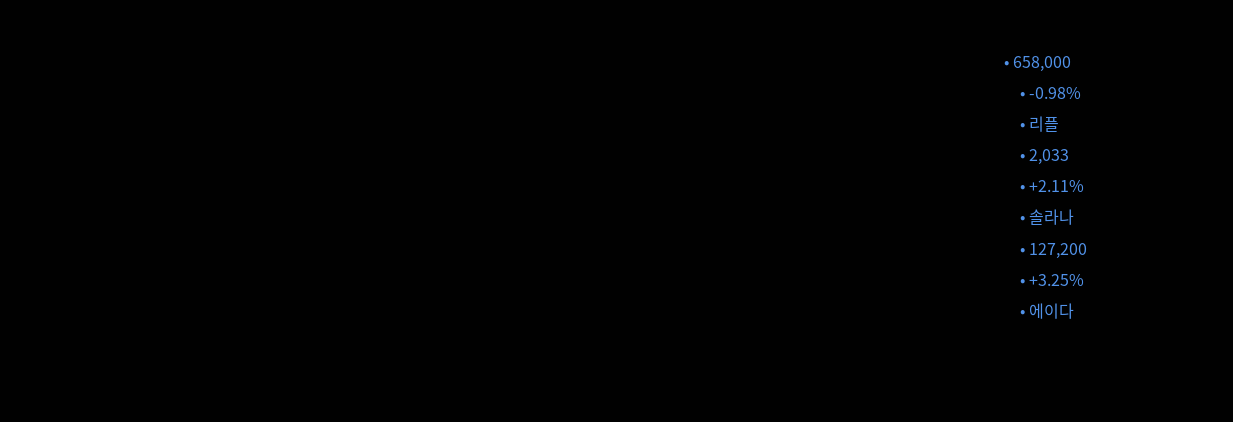• 658,000
    • -0.98%
    • 리플
    • 2,033
    • +2.11%
    • 솔라나
    • 127,200
    • +3.25%
    • 에이다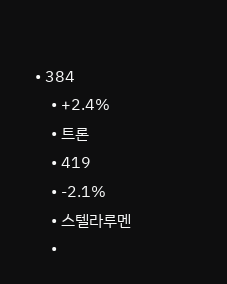• 384
    • +2.4%
    • 트론
    • 419
    • -2.1%
    • 스텔라루멘
    •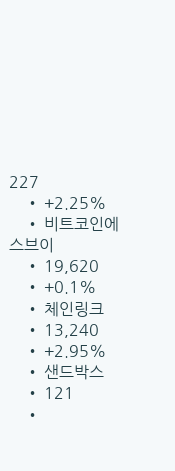227
    • +2.25%
    • 비트코인에스브이
    • 19,620
    • +0.1%
    • 체인링크
    • 13,240
    • +2.95%
    • 샌드박스
    • 121
    •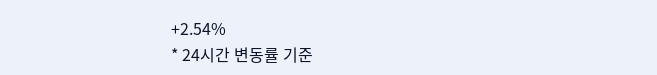+2.54%
* 24시간 변동률 기준